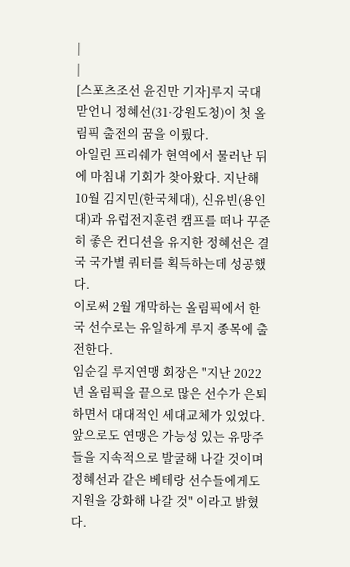|
|
[스포츠조선 윤진만 기자]루지 국대 맏언니 정혜선(31·강원도청)이 첫 올림픽 출전의 꿈을 이뤘다.
아일린 프리쉐가 현역에서 물러난 뒤에 마침내 기회가 찾아왔다. 지난해 10월 김지민(한국체대), 신유빈(용인대)과 유럽전지훈련 캠프를 떠나 꾸준히 좋은 컨디션을 유지한 정혜선은 결국 국가별 쿼터를 획득하는데 성공했다.
이로써 2월 개막하는 올림픽에서 한국 선수로는 유일하게 루지 종목에 출전한다.
임순길 루지연맹 회장은 "지난 2022년 올림픽을 끝으로 많은 선수가 은퇴하면서 대대적인 세대교체가 있었다. 앞으로도 연맹은 가능성 있는 유망주들을 지속적으로 발굴해 나갈 것이며 정혜선과 같은 베테랑 선수들에게도 지원을 강화해 나갈 것" 이라고 밝혔다.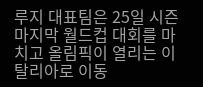루지 대표팀은 25일 시즌 마지막 월드컵 대회를 마치고 올림픽이 열리는 이탈리아로 이동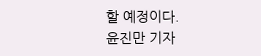할 예정이다.
윤진만 기자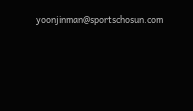yoonjinman@sportschosun.com